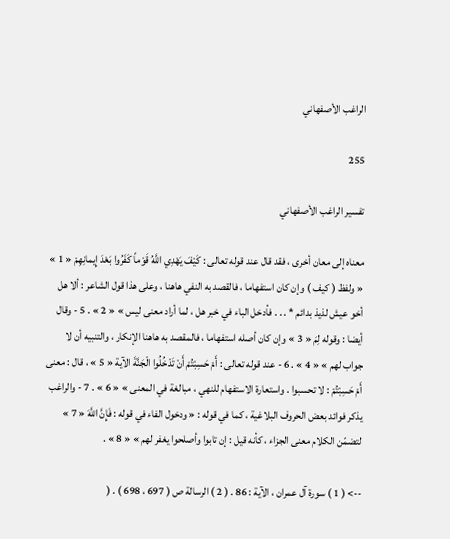الراغب الأصفهاني

255

تفسير الراغب الأصفهاني

معناه إلى معان أخرى ، فقد قال عند قوله تعالى : كَيْفَ يَهْدِي اللَّهُ قَوْماً كَفَرُوا بَعْدَ إِيمانِهِمْ « 1 » « ولفظ ( كيف ) وإن كان استفهاما ، فالقصد به النفي هاهنا ، وعلى هذا قول الشاعر : ألا هل أخو عيش لذيذ بدائم * . . . فأدخل الباء في خبر هل ، لما أراد معنى ليس » « 2 » . 5 - وقال أيضا : وقوله لِمَ « 3 » وإن كان أصله استفهاما ، فالمقصد به هاهنا الإنكار ، والتنبيه أن لا جواب لهم » « 4 » . 6 - عند قوله تعالى : أَمْ حَسِبْتُمْ أَنْ تَدْخُلُوا الْجَنَّةَ الآية « 5 » ، قال : معنى أَمْ حَسِبْتُمْ : لا تحسبوا . واستعارة الاستفهام للنهي ، مبالغة في المعنى » « 6 » . 7 - والراغب يذكر فوائد بعض الحروف البلاغية ، كما في قوله : « ودخول الفاء في قوله : فَإِنَّ اللَّهَ « 7 » لتضمّن الكلام معنى الجزاء ، كأنه قيل : إن تابوا وأصلحوا يغفر لهم » « 8 » .

--> ( 1 ) سورة آل عمران ، الآية : 86 . ( 2 ) الرسالة ص ( 697 ، 698 ) . (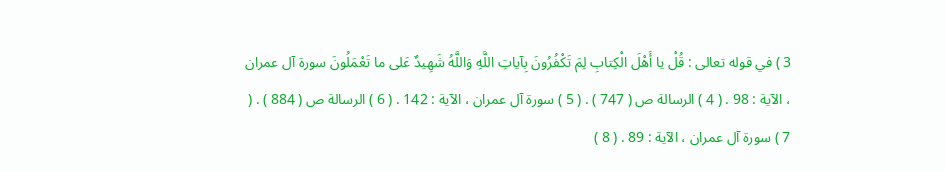3 ) في قوله تعالى : قُلْ يا أَهْلَ الْكِتابِ لِمَ تَكْفُرُونَ بِآياتِ اللَّهِ وَاللَّهُ شَهِيدٌ عَلى ما تَعْمَلُونَ سورة آل عمران ، الآية : 98 . ( 4 ) الرسالة ص ( 747 ) . ( 5 ) سورة آل عمران ، الآية : 142 . ( 6 ) الرسالة ص ( 884 ) . ( 7 ) سورة آل عمران ، الآية : 89 . ( 8 )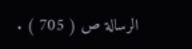الرسالة ص ( 705 ) .